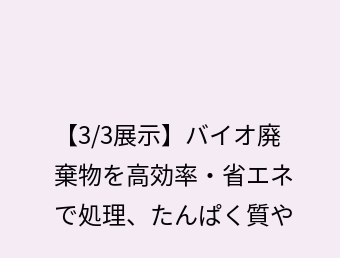【3/3展示】バイオ廃棄物を高効率・省エネで処理、たんぱく質や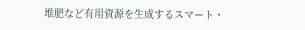堆肥など有用資源を生成するスマート・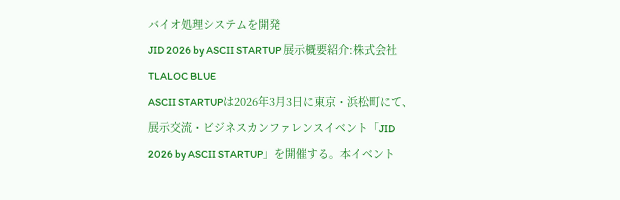バイオ処理システムを開発
JID 2026 by ASCII STARTUP 展示概要紹介:株式会社TLALOC BLUE
ASCII STARTUPは2026年3月3日に東京・浜松町にて、展示交流・ビジネスカンファレンスイベント「JID 2026 by ASCII STARTUP」を開催する。本イベント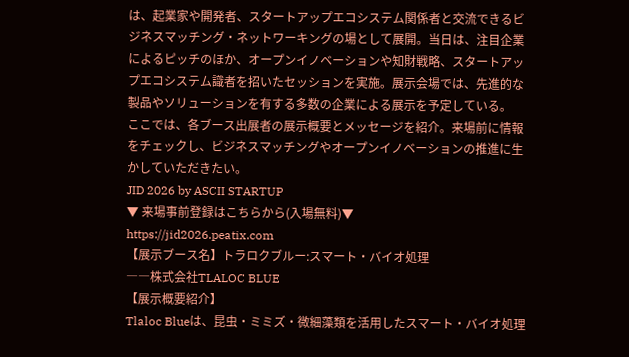は、起業家や開発者、スタートアップエコシステム関係者と交流できるビジネスマッチング・ネットワーキングの場として展開。当日は、注目企業によるピッチのほか、オープンイノベーションや知財戦略、スタートアップエコシステム識者を招いたセッションを実施。展示会場では、先進的な製品やソリューションを有する多数の企業による展示を予定している。
ここでは、各ブース出展者の展示概要とメッセージを紹介。来場前に情報をチェックし、ビジネスマッチングやオープンイノベーションの推進に生かしていただきたい。
JID 2026 by ASCII STARTUP
▼ 来場事前登録はこちらから(入場無料)▼
https://jid2026.peatix.com
【展示ブース名】トラロクブルー:スマート・バイオ処理
――株式会社TLALOC BLUE
【展示概要紹介】
Tlaloc Blueは、昆虫・ミミズ・微細藻類を活用したスマート・バイオ処理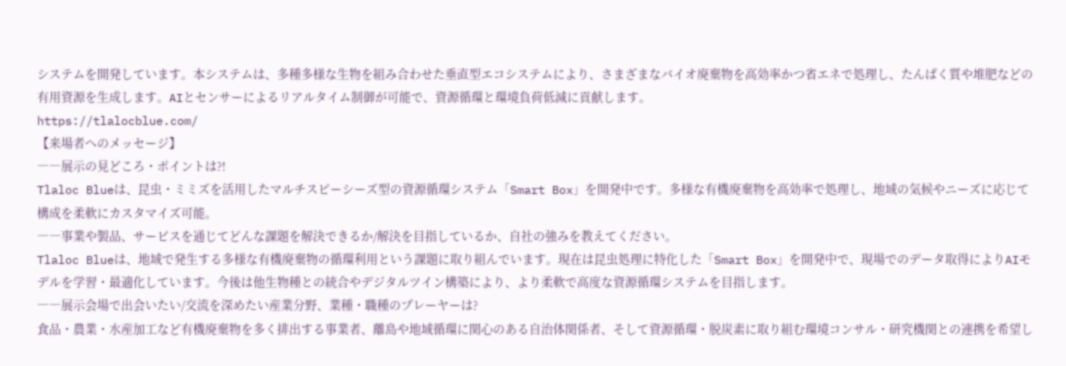システムを開発しています。本システムは、多種多様な生物を組み合わせた垂直型エコシステムにより、さまざまなバイオ廃棄物を高効率かつ省エネで処理し、たんぱく質や堆肥などの有用資源を生成します。AIとセンサーによるリアルタイム制御が可能で、資源循環と環境負荷低減に貢献します。
https://tlalocblue.com/
【来場者へのメッセージ】
――展示の見どころ・ポイントは?!
Tlaloc Blueは、昆虫・ミミズを活用したマルチスピーシーズ型の資源循環システム「Smart Box」を開発中です。多様な有機廃棄物を高効率で処理し、地域の気候やニーズに応じて構成を柔軟にカスタマイズ可能。
――事業や製品、サービスを通じてどんな課題を解決できるか/解決を目指しているか、自社の強みを教えてください。
Tlaloc Blueは、地域で発生する多様な有機廃棄物の循環利用という課題に取り組んでいます。現在は昆虫処理に特化した「Smart Box」を開発中で、現場でのデータ取得によりAIモデルを学習・最適化しています。今後は他生物種との統合やデジタルツイン構築により、より柔軟で高度な資源循環システムを目指します。
――展示会場で出会いたい/交流を深めたい産業分野、業種・職種のプレーヤーは?
食品・農業・水産加工など有機廃棄物を多く排出する事業者、離島や地域循環に関心のある自治体関係者、そして資源循環・脱炭素に取り組む環境コンサル・研究機関との連携を希望し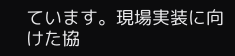ています。現場実装に向けた協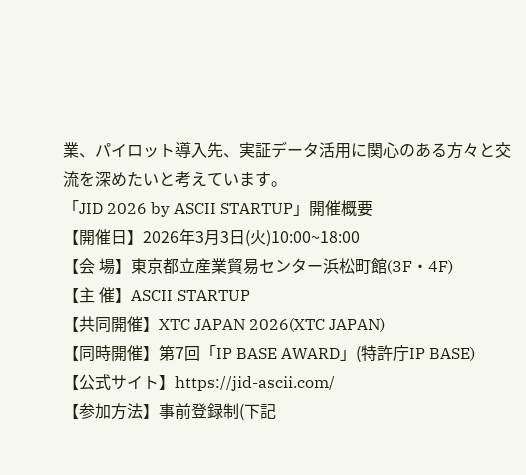業、パイロット導入先、実証データ活用に関心のある方々と交流を深めたいと考えています。
「JID 2026 by ASCII STARTUP」開催概要
【開催日】2026年3月3日(火)10:00~18:00
【会 場】東京都立産業貿易センター浜松町館(3F・4F)
【主 催】ASCII STARTUP
【共同開催】XTC JAPAN 2026(XTC JAPAN)
【同時開催】第7回「IP BASE AWARD」(特許庁IP BASE)
【公式サイト】https://jid-ascii.com/
【参加⽅法】事前登録制(下記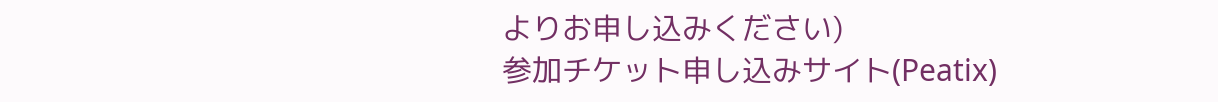よりお申し込みください)
参加チケット申し込みサイト(Peatix)